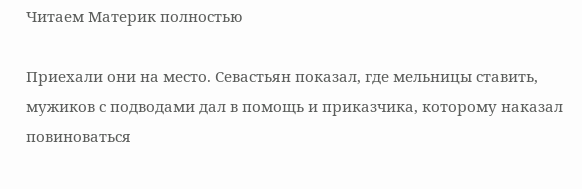Читаем Материк полностью

Приехали они на место. Севастьян показал, где мельницы ставить, мужиков с подводами дал в помощь и приказчика, которому наказал повиноваться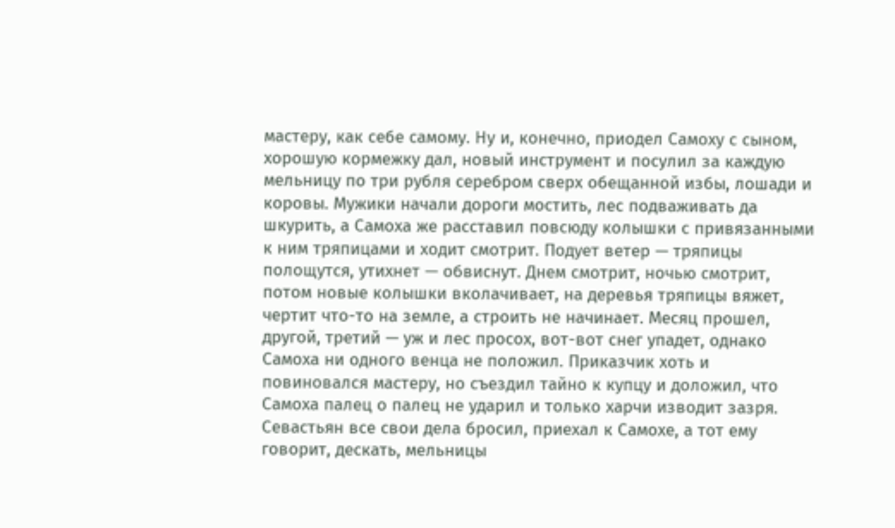мастеру, как себе самому. Ну и, конечно, приодел Самоху с сыном, хорошую кормежку дал, новый инструмент и посулил за каждую мельницу по три рубля серебром сверх обещанной избы, лошади и коровы. Мужики начали дороги мостить, лес подваживать да шкурить, а Самоха же расставил повсюду колышки с привязанными к ним тряпицами и ходит смотрит. Подует ветep — тряпицы полощутся, утихнет — обвиснут. Днем смотрит, ночью смотрит, потом новые колышки вколачивает, на деревья тряпицы вяжет, чертит что-то на земле, а строить не начинает. Месяц прошел, другой, третий — уж и лес просох, вот-вот снег упадет, однако Самоха ни одного венца не положил. Приказчик хоть и повиновался мастеру, но съездил тайно к купцу и доложил, что Самоха палец о палец не ударил и только харчи изводит зазря. Севастьян все свои дела бросил, приехал к Самохе, а тот ему говорит, дескать, мельницы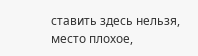ставить здесь нельзя, место плохое,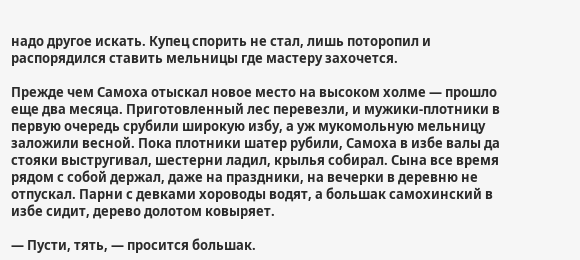надо другое искать. Купец спорить не стал, лишь поторопил и распорядился ставить мельницы где мастеру захочется.

Прежде чем Самоха отыскал новое место на высоком холме — прошло еще два месяца. Приготовленный лес перевезли, и мужики-плотники в первую очередь срубили широкую избу, а уж мукомольную мельницу заложили весной. Пока плотники шатер рубили, Самоха в избе валы да стояки выстругивал, шестерни ладил, крылья собирал. Сына все время рядом с собой держал, даже на праздники, на вечерки в деревню не отпускал. Парни с девками хороводы водят, а большак самохинский в избе сидит, дерево долотом ковыряет.

— Пусти, тять, — просится большак.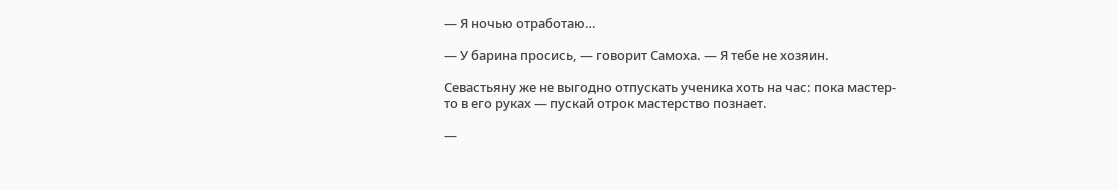— Я ночью отработаю…

— У барина просись, — говорит Самоха. — Я тебе не хозяин.

Севастьяну же не выгодно отпускать ученика хоть на час: пока мастер-то в его руках — пускай отрок мастерство познает.

—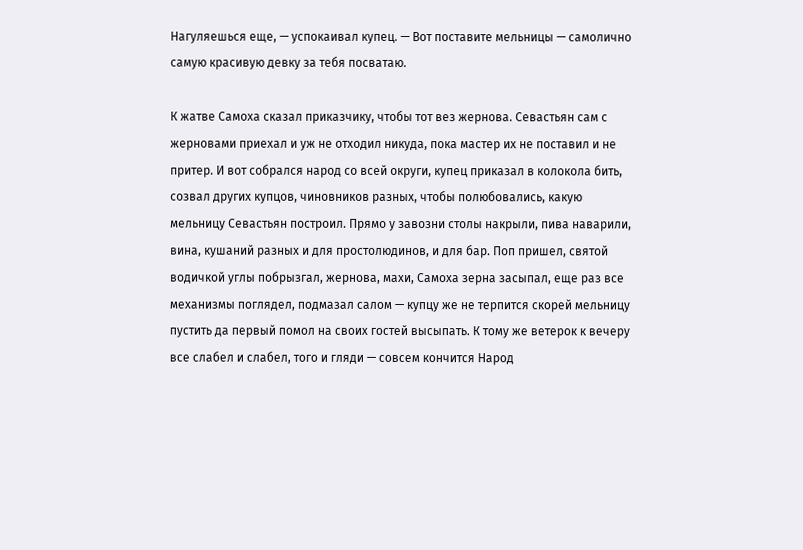Нагуляешься еще, — успокаивал купец. — Вот поставите мельницы — самолично самую красивую девку за тебя посватаю.

К жатве Самоха сказал приказчику, чтобы тот вез жернова. Севастьян сам с жерновами приехал и уж не отходил никуда, пока мастер их не поставил и не притер. И вот собрался народ со всей округи, купец приказал в колокола бить, созвал других купцов, чиновников разных, чтобы полюбовались, какую мельницу Севастьян построил. Прямо у завозни столы накрыли, пива наварили, вина, кушаний разных и для простолюдинов, и для бар. Поп пришел, святой водичкой углы побрызгал, жернова, махи, Самоха зерна засыпал, еще раз все механизмы поглядел, подмазал салом — купцу же не терпится скорей мельницу пустить да первый помол на своих гостей высыпать. К тому же ветерок к вечеру все слабел и слабел, того и гляди — совсем кончится Народ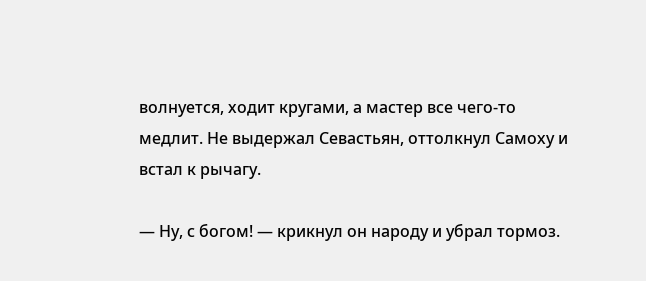волнуется, ходит кругами, а мастер все чего-то медлит. Не выдержал Севастьян, оттолкнул Самоху и встал к рычагу.

— Ну, с богом! — крикнул он народу и убрал тормоз.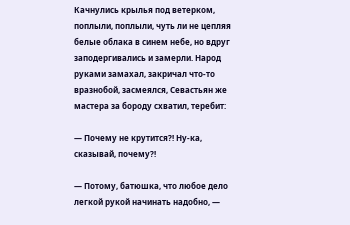Качнулись крылья под ветерком, поплыли, поплыли, чуть ли не цепляя белые облака в синем небе, но вдруг заподергивались и замерли. Народ руками замахал, закричал что-то вразнобой, засмеялся, Севастьян же мастера за бороду схватил, теребит:

— Почему не крутится?! Ну-ка, сказывай, почему?!

— Потому, батюшка, что любое дело легкой рукой начинать надобно, —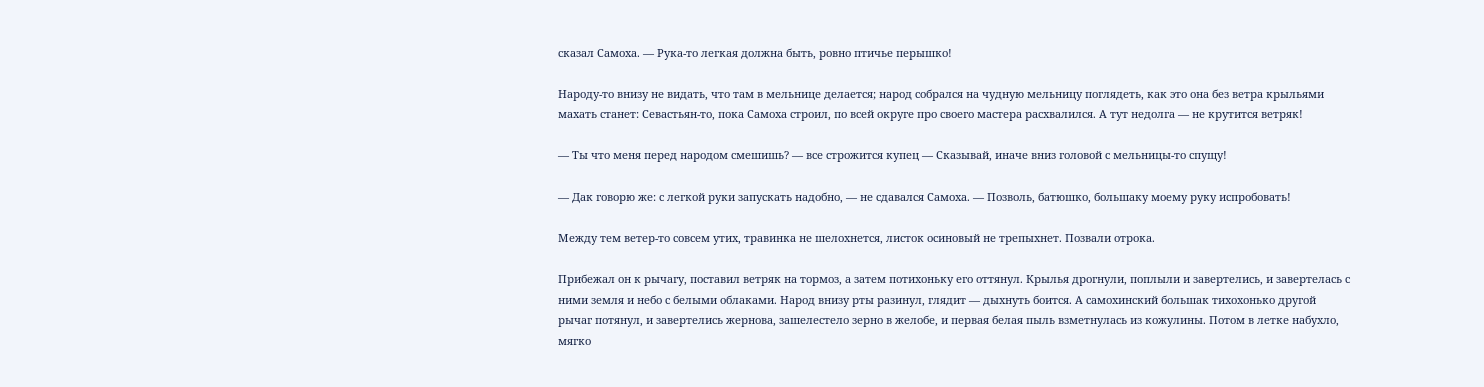сказал Самоха. — Рука-то легкая должна быть, ровно птичье перышко!

Народу-то внизу не видать, что там в мельнице делается; народ собрался на чудную мельницу поглядеть, как это она без ветра крыльями махать станет: Севастьян-то, пока Самоха строил, по всей округе про своего мастера расхвалился. А тут недолга — не крутится ветряк!

— Ты что меня перед народом смешишь? — все строжится купец — Сказывай, иначе вниз головой с мельницы-то спущу!

— Дак говорю же: с легкой руки запускать надобно, — не сдавался Самоха. — Позволь, батюшко, большаку моему руку испробовать!

Между тем ветер-то совсем утих, травинка не шелохнется, листок осиновый не трепыхнет. Позвали отрока.

Прибежал он к рычагу, поставил ветряк на тормоз, а затем потихоньку его оттянул. Крылья дрогнули, поплыли и завертелись, и завертелась с ними земля и небо с белыми облаками. Народ внизу рты разинул, глядит — дыхнуть боится. А самохинский большак тихохонько другой рычаг потянул, и завертелись жернова, зашелестело зерно в желобе, и первая белая пыль взметнулась из кожулины. Потом в летке набухло, мягко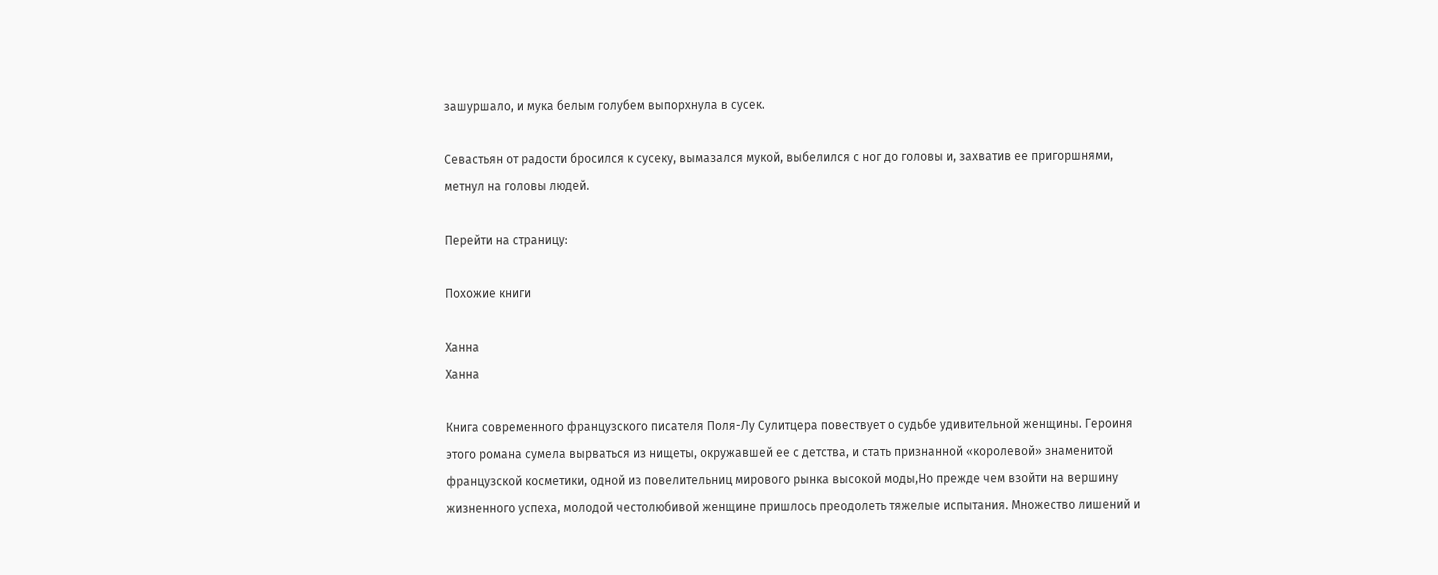зашуршало, и мука белым голубем выпорхнула в сусек.

Севастьян от радости бросился к сусеку, вымазался мукой, выбелился с ног до головы и, захватив ее пригоршнями, метнул на головы людей.

Перейти на страницу:

Похожие книги

Ханна
Ханна

Книга современного французского писателя Поля-Лу Сулитцера повествует о судьбе удивительной женщины. Героиня этого романа сумела вырваться из нищеты, окружавшей ее с детства, и стать признанной «королевой» знаменитой французской косметики, одной из повелительниц мирового рынка высокой моды,Но прежде чем взойти на вершину жизненного успеха, молодой честолюбивой женщине пришлось преодолеть тяжелые испытания. Множество лишений и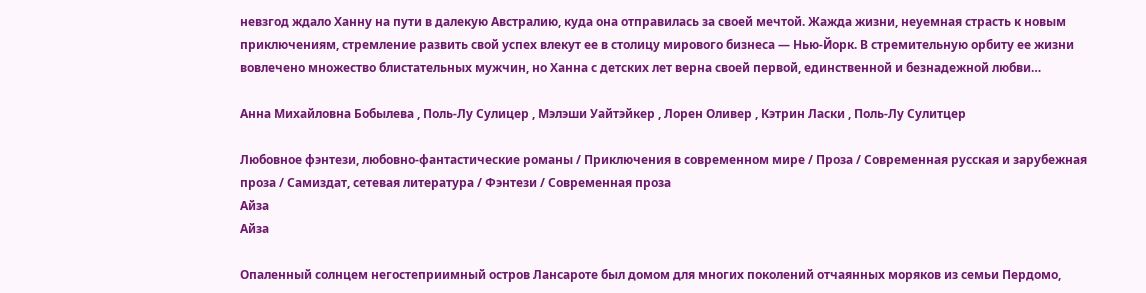невзгод ждало Ханну на пути в далекую Австралию, куда она отправилась за своей мечтой. Жажда жизни, неуемная страсть к новым приключениям, стремление развить свой успех влекут ее в столицу мирового бизнеса — Нью-Йорк. В стремительную орбиту ее жизни вовлечено множество блистательных мужчин, но Ханна с детских лет верна своей первой, единственной и безнадежной любви…

Анна Михайловна Бобылева , Поль-Лу Сулицер , Мэлэши Уайтэйкер , Лорен Оливер , Кэтрин Ласки , Поль-Лу Сулитцер

Любовное фэнтези, любовно-фантастические романы / Приключения в современном мире / Проза / Современная русская и зарубежная проза / Самиздат, сетевая литература / Фэнтези / Современная проза
Айза
Айза

Опаленный солнцем негостеприимный остров Лансароте был домом для многих поколений отчаянных моряков из семьи Пердомо,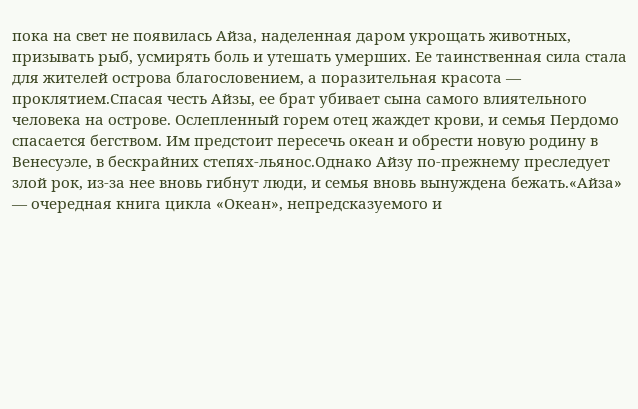пока на свет не появилась Айза, наделенная даром укрощать животных, призывать рыб, усмирять боль и утешать умерших. Ее таинственная сила стала для жителей острова благословением, а поразительная красота — проклятием.Спасая честь Айзы, ее брат убивает сына самого влиятельного человека на острове. Ослепленный горем отец жаждет крови, и семья Пердомо спасается бегством. Им предстоит пересечь океан и обрести новую родину в Венесуэле, в бескрайних степях-льянос.Однако Айзу по-прежнему преследует злой рок, из-за нее вновь гибнут люди, и семья вновь вынуждена бежать.«Айза» — очередная книга цикла «Океан», непредсказуемого и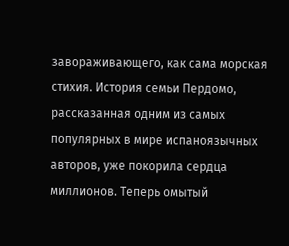завораживающего, как сама морская стихия. История семьи Пердомо, рассказанная одним из самых популярных в мире испаноязычных авторов, уже покорила сердца миллионов. Теперь омытый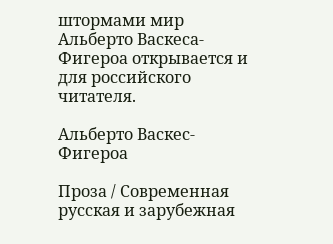штормами мир Альберто Васкеса-Фигероа открывается и для российского читателя.

Альберто Васкес-Фигероа

Проза / Современная русская и зарубежная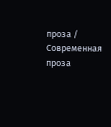проза / Современная проза